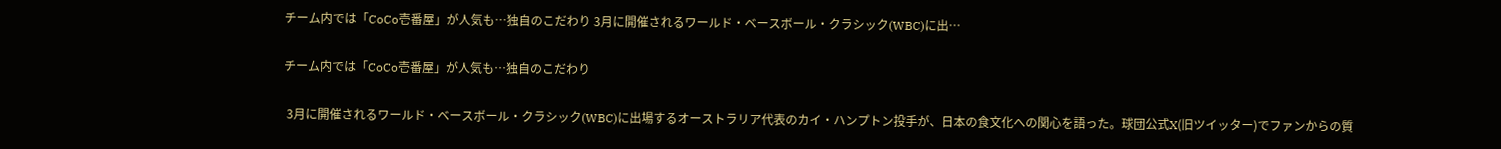チーム内では「CoCo壱番屋」が人気も…独自のこだわり 3月に開催されるワールド・ベースボール・クラシック(WBC)に出…

チーム内では「CoCo壱番屋」が人気も…独自のこだわり

 3月に開催されるワールド・ベースボール・クラシック(WBC)に出場するオーストラリア代表のカイ・ハンプトン投手が、日本の食文化への関心を語った。球団公式X(旧ツイッター)でファンからの質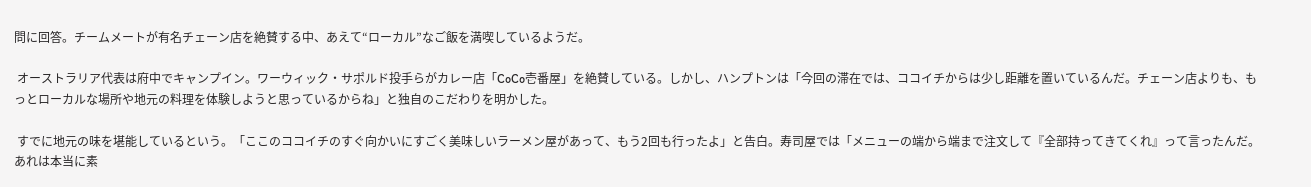問に回答。チームメートが有名チェーン店を絶賛する中、あえて“ローカル”なご飯を満喫しているようだ。

 オーストラリア代表は府中でキャンプイン。ワーウィック・サポルド投手らがカレー店「CoCo壱番屋」を絶賛している。しかし、ハンプトンは「今回の滞在では、ココイチからは少し距離を置いているんだ。チェーン店よりも、もっとローカルな場所や地元の料理を体験しようと思っているからね」と独自のこだわりを明かした。

 すでに地元の味を堪能しているという。「ここのココイチのすぐ向かいにすごく美味しいラーメン屋があって、もう2回も行ったよ」と告白。寿司屋では「メニューの端から端まで注文して『全部持ってきてくれ』って言ったんだ。あれは本当に素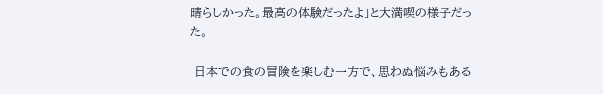晴らしかった。最高の体験だったよ」と大満喫の様子だった。

 日本での食の冒険を楽しむ一方で、思わぬ悩みもある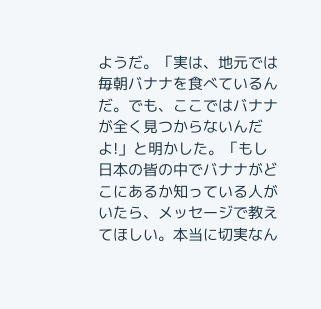ようだ。「実は、地元では毎朝バナナを食べているんだ。でも、ここではバナナが全く見つからないんだよ!」と明かした。「もし日本の皆の中でバナナがどこにあるか知っている人がいたら、メッセージで教えてほしい。本当に切実なん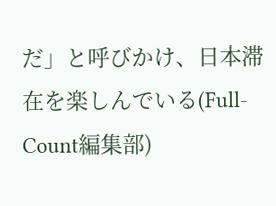だ」と呼びかけ、日本滞在を楽しんでいる(Full-Count編集部)